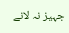جہیز نہ لانے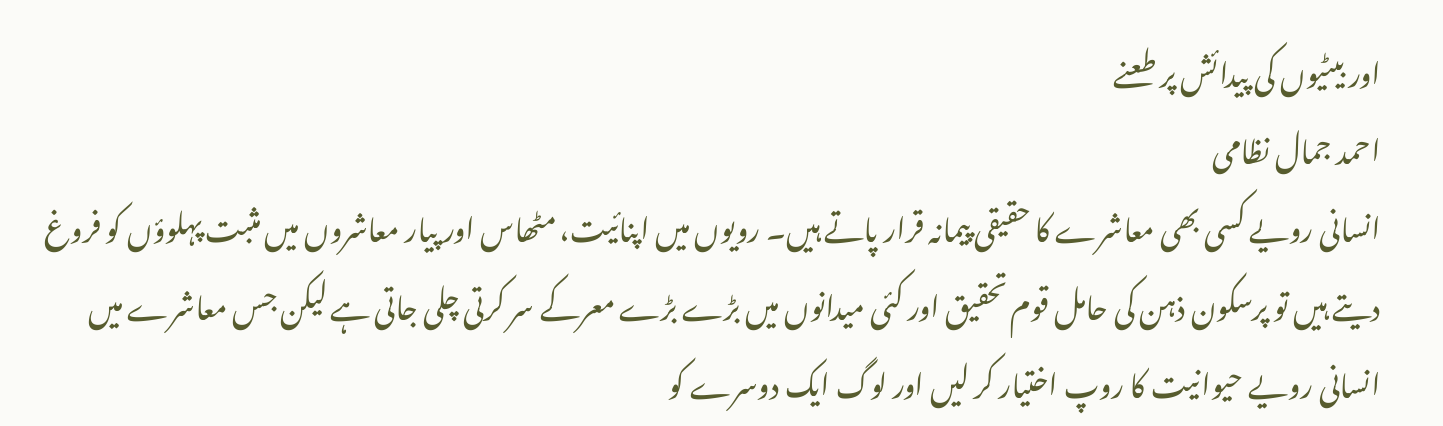اور بیٹیوں کی پیدائش پر طعنے
احمد جمال نظامی
انسانی رویے کسی بھی معاشرے کا حقیقی پیمانہ قرار پاتے ہیں۔ رویوں میں اپنائیت، مٹھاس اور پیار معاشروں میں مثبت پہلوؤں کو فروغ دیتے ہیں تو پرسکون ذہن کی حامل قوم تحقیق اور کئی میدانوں میں بڑے بڑے معرکے سر کرتی چلی جاتی ہے لیکن جس معاشرے میں انسانی رویے حیوانیت کا روپ اختیار کر لیں اور لوگ ایک دوسرے کو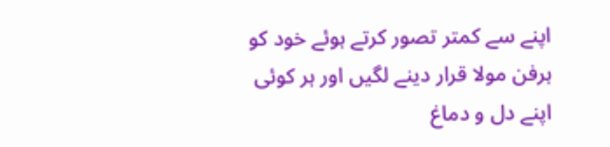اپنے سے کمتر تصور کرتے ہوئے خود کو ہرفن مولا قرار دینے لگیں اور ہر کوئی اپنے دل و دماغ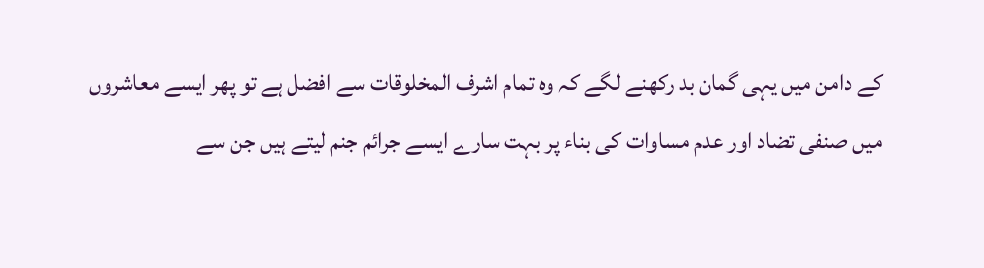کے دامن میں یہی گمان بد رکھنے لگے کہ وہ تمام اشرف المخلوقات سے افضل ہے تو پھر ایسے معاشروں میں صنفی تضاد اور عدم مساوات کی بناء پر بہت سارے ایسے جرائم جنم لیتے ہیں جن سے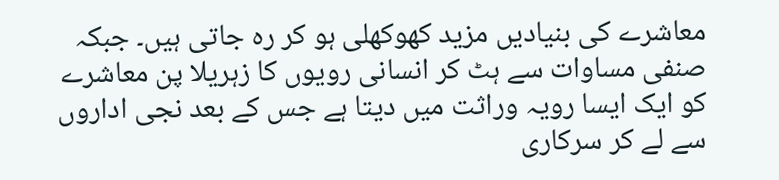معاشرے کی بنیادیں مزید کھوکھلی ہو کر رہ جاتی ہیں۔ جبکہ صنفی مساوات سے ہٹ کر انسانی رویوں کا زہریلا پن معاشرے کو ایک ایسا رویہ وراثت میں دیتا ہے جس کے بعد نجی اداروں سے لے کر سرکاری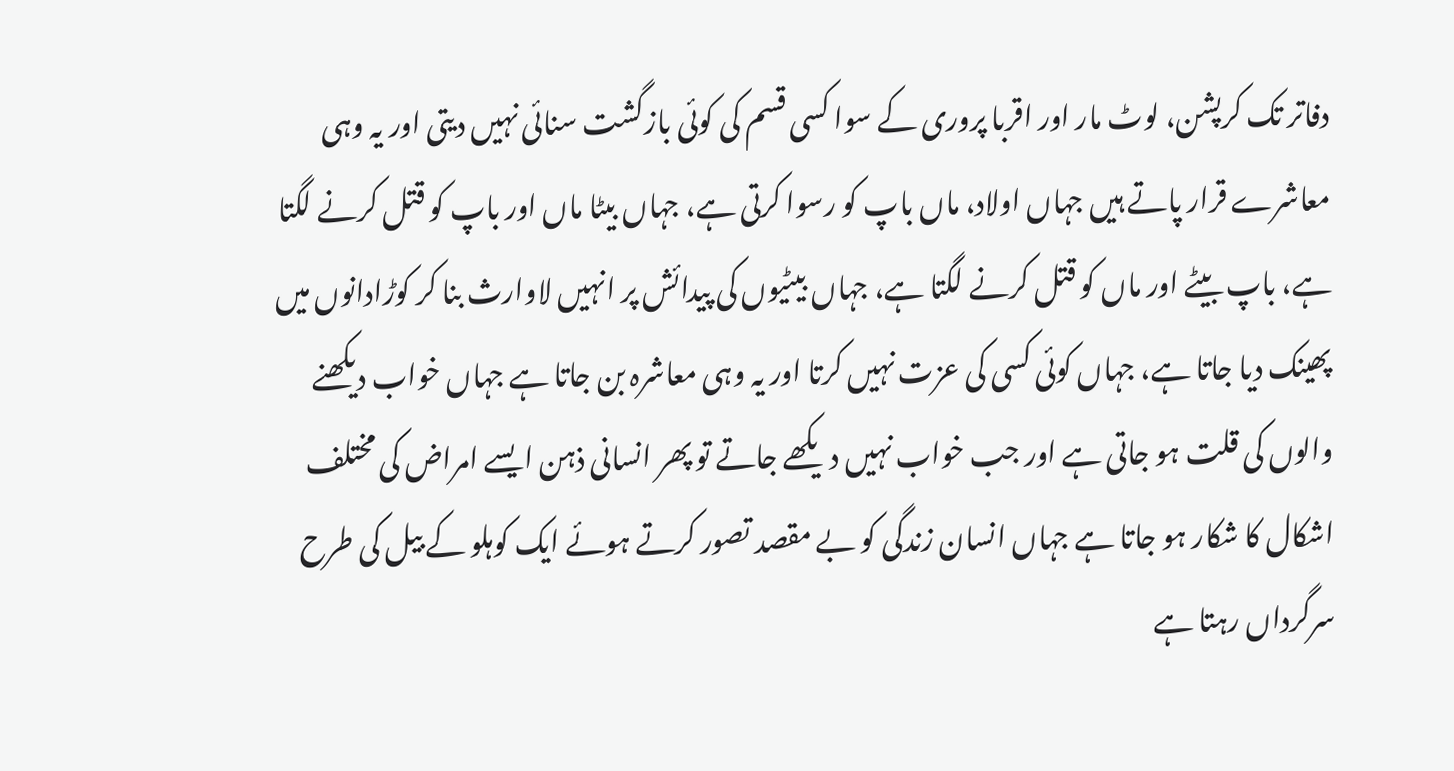دفاتر تک کرپشن، لوٹ مار اور اقربا پروری کے سوا کسی قسم کی کوئی بازگشت سنائی نہیں دیتی اور یہ وہی معاشرے قرار پاتے ہیں جہاں اولاد، ماں باپ کو رسوا کرتی ہے، جہاں بیٹا ماں اور باپ کو قتل کرنے لگتا ہے، باپ بیٹے اور ماں کو قتل کرنے لگتا ہے، جہاں بیٹیوں کی پیدائش پر انہیں لاوارث بنا کر کوڑادانوں میں پھینک دیا جاتا ہے، جہاں کوئی کسی کی عزت نہیں کرتا اور یہ وہی معاشرہ بن جاتا ہے جہاں خواب دیکھنے والوں کی قلت ہو جاتی ہے اور جب خواب نہیں دیکھے جاتے تو پھر انسانی ذہن ایسے امراض کی مختلف اشکال کا شکار ہو جاتا ہے جہاں انسان زندگی کو بے مقصد تصور کرتے ہوئے ایک کوہلو کے بیل کی طرح سرگرداں رہتا ہے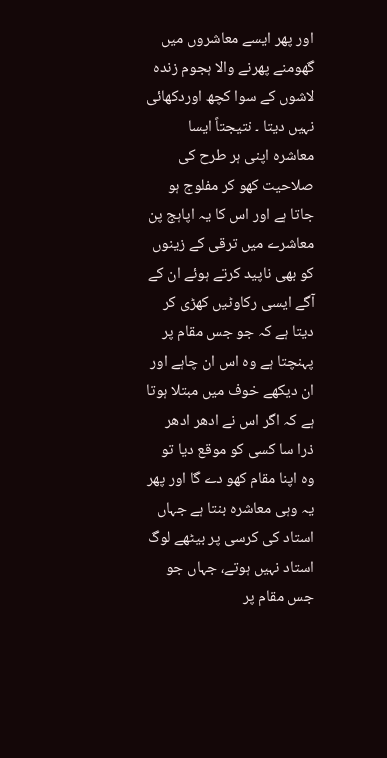اور پھر ایسے معاشروں میں گھومنے پھرنے والا ہجوم زندہ لاشوں کے سوا کچھ اوردکھائی نہیں دیتا ۔ نتیجتاً ایسا معاشرہ اپنی ہر طرح کی صلاحیت کھو کر مفلوج ہو جاتا ہے اور اس کا یہ اپاہج پن معاشرے میں ترقی کے زینوں کو بھی ناپید کرتے ہوئے ان کے آگے ایسی رکاوٹیں کھڑی کر دیتا ہے کہ جو جس مقام پر پہنچتا ہے وہ اس ان چاہے اور ان دیکھے خوف میں مبتلا ہوتا ہے کہ اگر اس نے ادھر ادھر ذرا سا کسی کو موقع دیا تو وہ اپنا مقام کھو دے گا اور پھر یہ وہی معاشرہ بنتا ہے جہاں استاد کی کرسی پر بیٹھے لوگ استاد نہیں ہوتے، جہاں جو جس مقام پر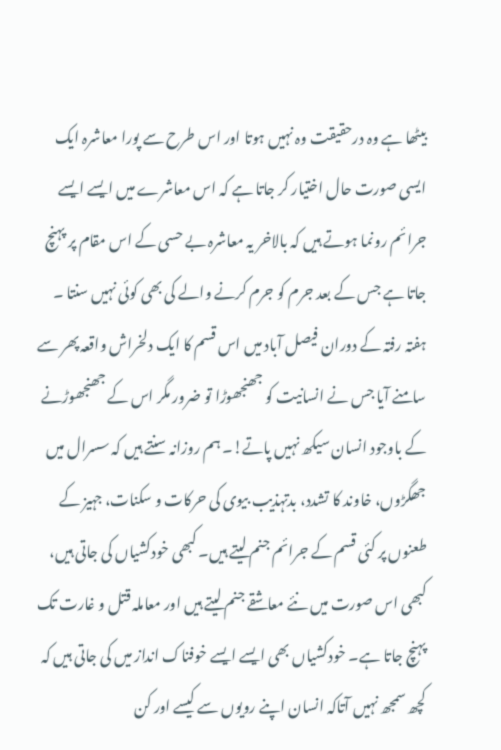بیٹھا ہے وہ درحقیقت وہ نہیں ہوتا اور اس طرح سے پورا معاشرہ ایک ایسی صورت حال اختیار کر جاتا ہے کہ اس معاشرے میں ایسے ایسے جرائم رونما ہوتے ہیں کہ بالاخر یہ معاشرہ بے حسی کے اس مقام پر پہنچ جاتا ہے جس کے بعد جرم کو جرم کرنے والے کی بھی کوئی نہیں سنتا ۔
ہفتہ رفتہ کے دوران فیصل آباد میں اس قسم کا ایک دلخراش واقعہ پھر سے سامنے آیا جس نے انسانیت کو جھنجھوڑا تو ضرور مگر اس کے جھنجھوڑنے کے باوجود انسان سیکھ نہیں پاتے!۔ ہم روزانہ سنتے ہیں کہ سسرال میں جھگڑوں، خاوند کا تشدد، بدتہذیب بیوی کی حرکات و سکنات، جہیز کے طعنوں پر کئی قسم کے جرائم جنم لیتے ہیں۔ کبھی خودکشیاں کی جاتی ہیں، کبھی اس صورت میں نئے معاشقے جنم لیتے ہیں اور معاملہ قتل و غارت تک پہنچ جاتا ہے۔ خودکشیاں بھی ایسے ایسے خوفناک انداز میں کی جاتی ہیں کہ کچھ سمجھ نہیں آتاکہ انسان اپنے رویوں سے کیسے اور کن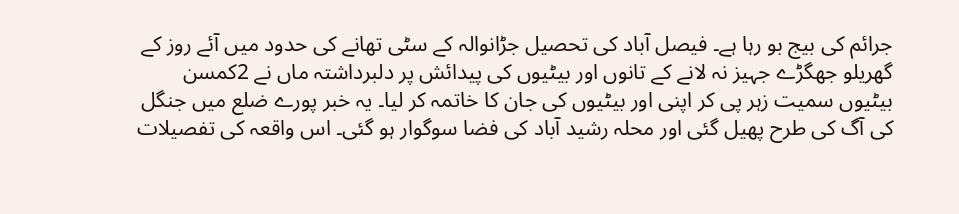جرائم کی بیج بو رہا ہے۔ فیصل آباد کی تحصیل جڑانوالہ کے سٹی تھانے کی حدود میں آئے روز کے گھریلو جھگڑے جہیز نہ لانے کے تانوں اور بیٹیوں کی پیدائش پر دلبرداشتہ ماں نے 2کمسن بیٹیوں سمیت زہر پی کر اپنی اور بیٹیوں کی جان کا خاتمہ کر لیا۔ یہ خبر پورے ضلع میں جنگل کی آگ کی طرح پھیل گئی اور محلہ رشید آباد کی فضا سوگوار ہو گئی۔ اس واقعہ کی تفصیلات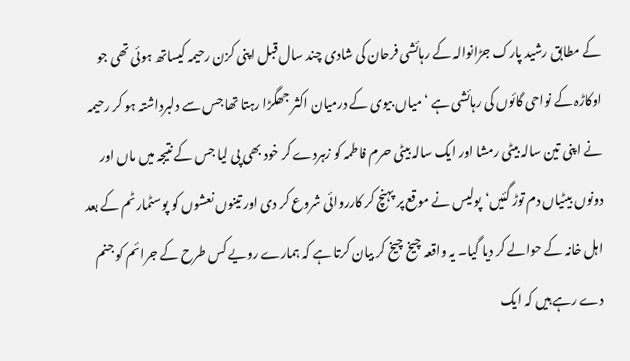کے مطابق رشید پارک جڑانوالہ کے رہائشی فرحان کی شادی چند سال قبل اپنی کزن رحیمہ کیساتھ ہوئی تھی جو اوکاڑہ کے نواحی گائوں کی رہائشی ہے ‘ میاں بیوی کے درمیان اکثر جھگڑا رہتا تھا جس سے دلبرداشتہ ہو کر رحیمہ نے اپنی تین سالہ بیٹی رمشا اور ایک سالہ بیٹی حرم فاطمہ کو زہردے کر خود بھی پی لیا جس کے نتیجہ میں ماں اور دونوں بیٹیاں دم توڑ گئیں‘پولیس نے موقع پر پہنچ کر کارروائی شروع کر دی اور تینوں نعشوں کو پوسٹمارٹم کے بعد اہل خانہ کے حوالے کر دیا گیا۔ یہ واقعہ چیخ چیخ کر بیان کرتا ہے کہ ہمارے رویے کس طرح کے جرائم کو جنم دے رہے ہیں کہ ایک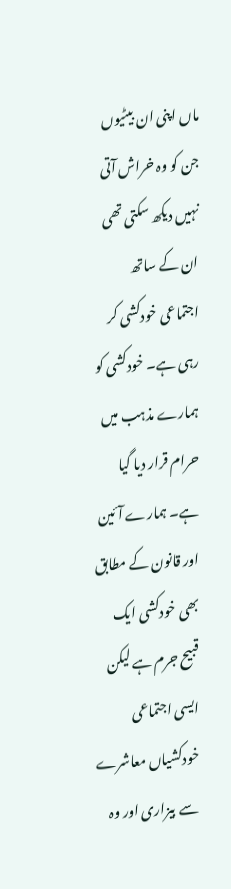ماں اپنی ان بیٹیوں جن کو وہ خراش آتی نہیں دیکھ سکتی تھی ان کے ساتھ اجتماعی خودکشی کر رہی ہے۔ خودکشی کو ہمارے مذہب میں حرام قرار دیا گیا ہے۔ ہمارے آئین اور قانون کے مطابق بھی خودکشی ایک قبیح جرم ہے لیکن ایسی اجتماعی خودکشیاں معاشرے سے بیزاری اور وہ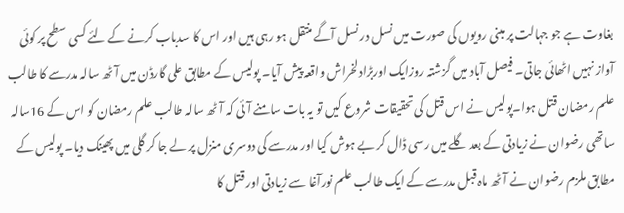بغاوت ہے جو جہالت پر مبنی رویوں کی صورت میں نسل در نسل آگے منتقل ہو رہی ہیں اور اس کا سدباب کرنے کے لئے کسی سطح پر کوئی آواز نہیں اٹھائی جاتی۔ فیصل آباد میں گزشتہ روزایک اوربڑادلخراش واقعہ پیش آیا۔ پولیس کے مطابق علی گارڈن میں آٹھ سالہ مدرسے کا طالب علم رمضان قتل ہوا۔پولیس نے اس قتل کی تحقیقات شروع کیں تو یہ بات سامنے آئی کہ آٹھ سالہ طالب علم رمضان کو اس کے 16سالہ ساتھی رضوان نے زیادتی کے بعد گلے میں رسی ڈال کر بے ہوش کیا اور مدرسے کی دوسری منزل پر لے جا کر گلی میں پھینک دیا۔ پولیس کے مطابق ملزم رضوان نے آٹھ ماہ قبل مدرسے کے ایک طالب علم نورآغا سے زیادتی اور قتل کا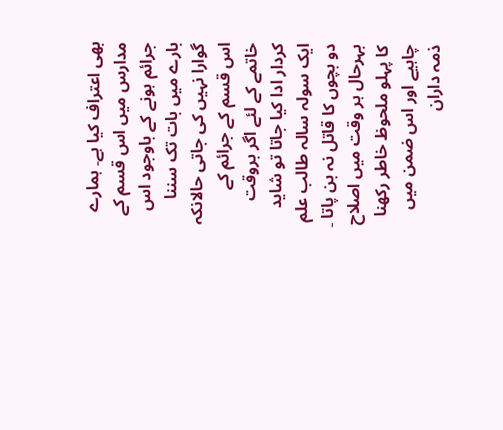بھی اعتراف کیا ہے۔ ہمارے مدارس میں اس قسم کے جرائم ہونے کے باوجود اس بارے میں بات تک سننا گوارا نہیں کی جاتی حالانکہ اس قسم کے جرائم کے خاتمے کے لئے اگر بروقت کردار ادا کیا جاتا تو شاید ایک سولہ سالہ طالب علم دو بچوں کا قاتل نہ بن پاتا ۔ بہرحال ہر وقت میں اصلاح کا پہلو ملحوظ خاطر رکھنا چاہیے اور اس ضمن میں ذمہ داران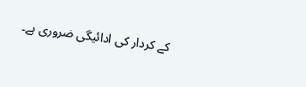کے کردار کی ادائیگی ضروری ہے۔